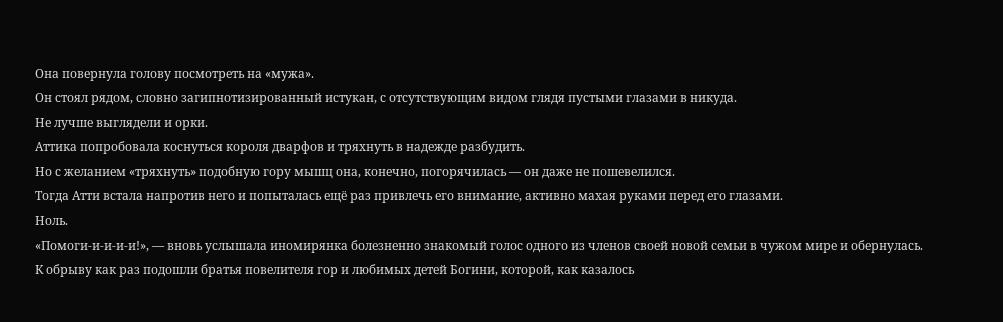Она повернула голову посмотреть на «мужа».
Он стоял рядом, словно загипнотизированный истукан, с отсутствующим видом глядя пустыми глазами в никуда.
Не лучше выглядели и орки.
Аттика попробовала коснуться короля дварфов и тряхнуть в надежде разбудить.
Но с желанием «тряхнуть» подобную гору мышц она, конечно, погорячилась — он даже не пошевелился.
Тогда Атти встала напротив него и попыталась ещё раз привлечь его внимание, активно махая руками перед его глазами.
Ноль.
«Помоги-и-и-и-и!», — вновь услышала иномирянка болезненно знакомый голос одного из членов своей новой семьи в чужом мире и обернулась.
К обрыву как раз подошли братья повелителя гор и любимых детей Богини, которой, как казалось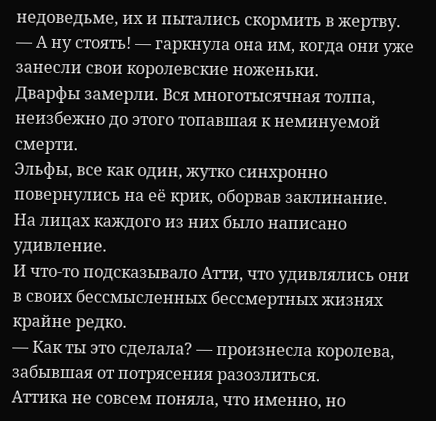недоведьме, их и пытались скормить в жертву.
— А ну стоять! — гаркнула она им, когда они уже занесли свои королевские ноженьки.
Дварфы замерли. Вся многотысячная толпа, неизбежно до этого топавшая к неминуемой смерти.
Эльфы, все как один, жутко синхронно повернулись на её крик, оборвав заклинание.
На лицах каждого из них было написано удивление.
И что-то подсказывало Атти, что удивлялись они в своих бессмысленных бессмертных жизнях крайне редко.
— Как ты это сделала? — произнесла королева, забывшая от потрясения разозлиться.
Аттика не совсем поняла, что именно, но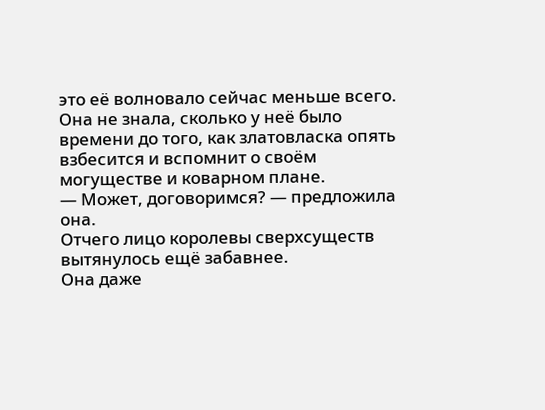это её волновало сейчас меньше всего.
Она не знала, сколько у неё было времени до того, как златовласка опять взбесится и вспомнит о своём могуществе и коварном плане.
— Может, договоримся? — предложила она.
Отчего лицо королевы сверхсуществ вытянулось ещё забавнее.
Она даже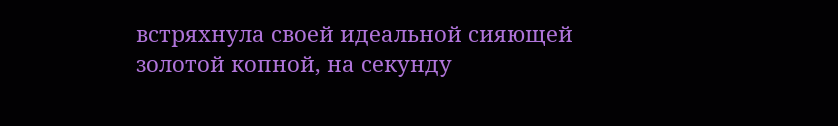встряхнула своей идеальной сияющей золотой копной, на секунду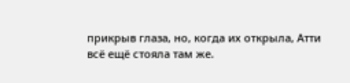прикрыв глаза, но, когда их открыла, Атти всё ещё стояла там же.